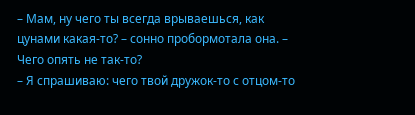– Мам, ну чего ты всегда врываешься, как цунами какая-то? – сонно пробормотала она. – Чего опять не так-то?
– Я спрашиваю: чего твой дружок-то с отцом-то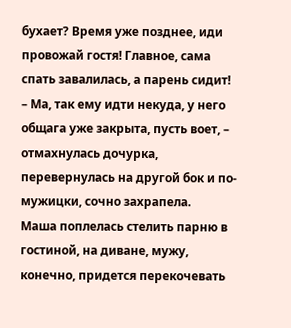бухает? Время уже позднее, иди провожай гостя! Главное, сама спать завалилась, а парень сидит!
– Ма, так ему идти некуда, у него общага уже закрыта, пусть воет, – отмахнулась дочурка, перевернулась на другой бок и по-мужицки, сочно захрапела.
Маша поплелась стелить парню в гостиной, на диване, мужу, конечно, придется перекочевать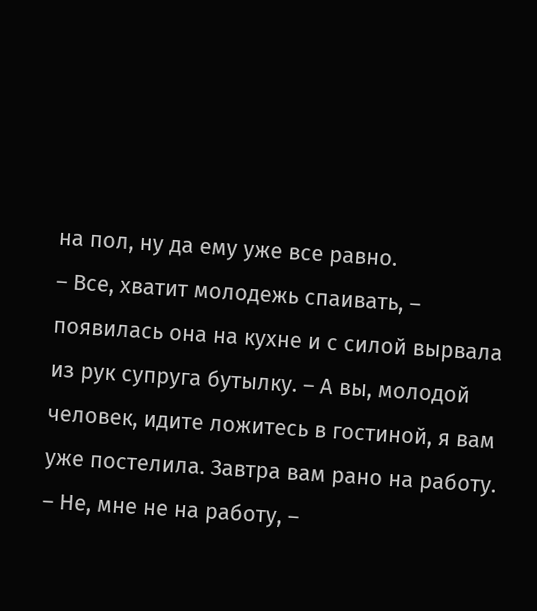на пол, ну да ему уже все равно.
– Все, хватит молодежь спаивать, – появилась она на кухне и с силой вырвала из рук супруга бутылку. – А вы, молодой человек, идите ложитесь в гостиной, я вам уже постелила. Завтра вам рано на работу.
– Не, мне не на работу, –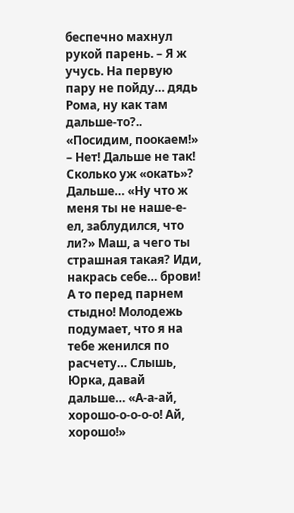беспечно махнул рукой парень. – Я ж учусь. На первую пару не пойду… дядь Рома, ну как там дальше-то?.. «Посидим, поокаем!»
– Нет! Дальше не так! Сколько уж «окать»? Дальше… «Ну что ж меня ты не наше-е-ел, заблудился, что ли?» Маш, а чего ты страшная такая? Иди, накрась себе… брови! А то перед парнем стыдно! Молодежь подумает, что я на тебе женился по расчету… Слышь, Юрка, давай дальше… «А-а-ай, хорошо-о-о-о-о! Ай, хорошо!»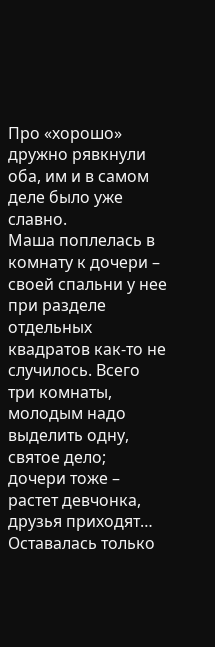Про «хорошо» дружно рявкнули оба, им и в самом деле было уже славно.
Маша поплелась в комнату к дочери – своей спальни у нее при разделе отдельных квадратов как-то не случилось. Всего три комнаты, молодым надо выделить одну, святое дело; дочери тоже – растет девчонка, друзья приходят… Оставалась только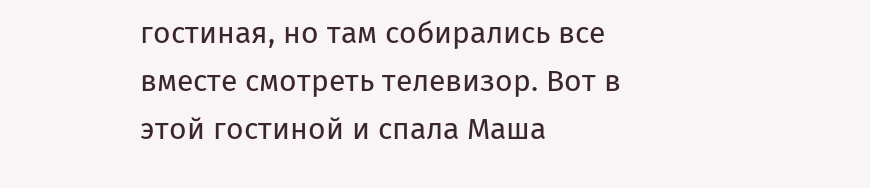гостиная, но там собирались все вместе смотреть телевизор. Вот в этой гостиной и спала Маша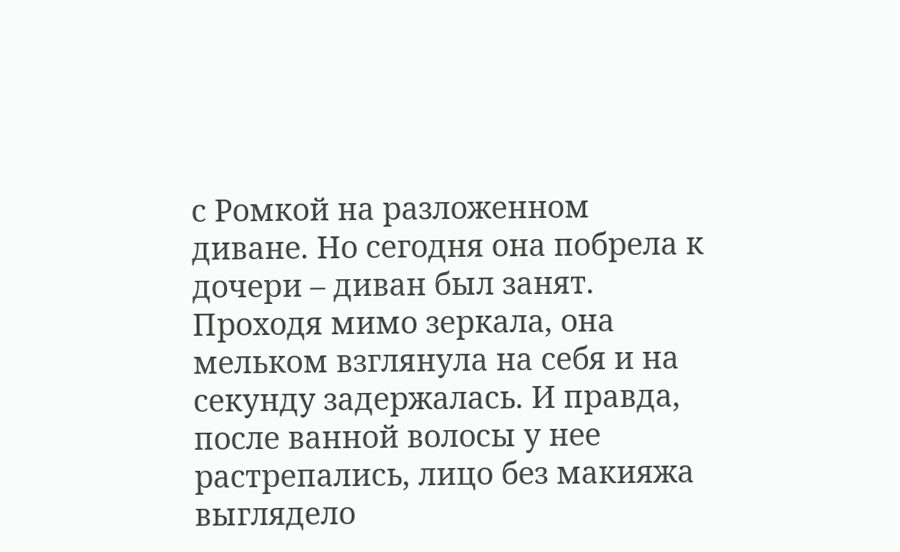с Ромкой на разложенном диване. Но сегодня она побрела к дочери – диван был занят. Проходя мимо зеркала, она мельком взглянула на себя и на секунду задержалась. И правда, после ванной волосы у нее растрепались, лицо без макияжа выглядело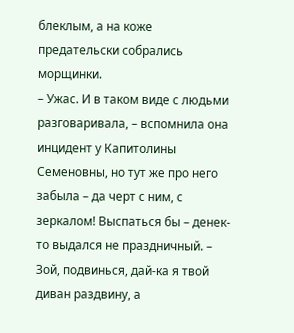блеклым, а на коже предательски собрались морщинки.
– Ужас. И в таком виде с людьми разговаривала, – вспомнила она инцидент у Капитолины Семеновны, но тут же про него забыла – да черт с ним, с зеркалом! Выспаться бы – денек-то выдался не праздничный. – Зой, подвинься, дай-ка я твой диван раздвину, а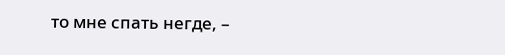то мне спать негде, –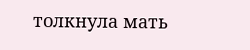толкнула мать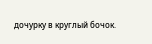дочурку в круглый бочок.